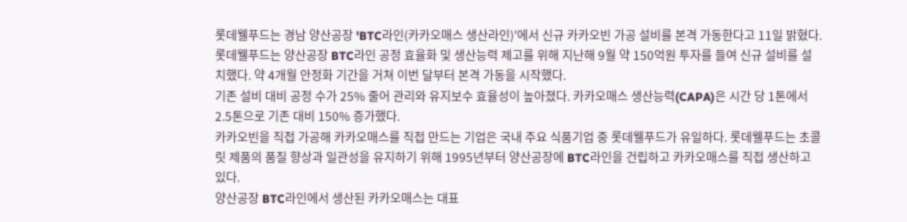롯데웰푸드는 경남 양산공장 'BTC라인(카카오매스 생산라인)'에서 신규 카카오빈 가공 설비를 본격 가동한다고 11일 밝혔다.
롯데웰푸드는 양산공장 BTC라인 공정 효율화 및 생산능력 제고를 위해 지난해 9월 약 150억원 투자를 들여 신규 설비를 설치했다. 약 4개월 안정화 기간을 거쳐 이번 달부터 본격 가동을 시작했다.
기존 설비 대비 공정 수가 25% 줄어 관리와 유지보수 효율성이 높아졌다. 카카오매스 생산능력(CAPA)은 시간 당 1톤에서 2.5톤으로 기존 대비 150% 증가했다.
카카오빈을 직접 가공해 카카오매스를 직접 만드는 기업은 국내 주요 식품기업 중 롯데웰푸드가 유일하다. 롯데웰푸드는 초콜릿 제품의 품질 향상과 일관성을 유지하기 위해 1995년부터 양산공장에 BTC라인을 건립하고 카카오매스를 직접 생산하고 있다.
양산공장 BTC라인에서 생산된 카카오매스는 대표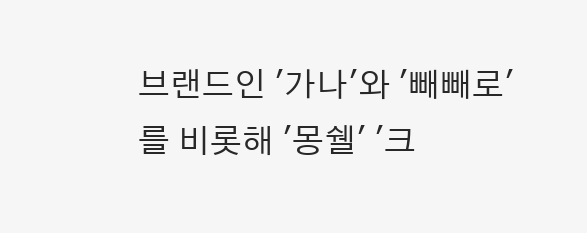브랜드인 '가나'와 '빼빼로'를 비롯해 '몽쉘' '크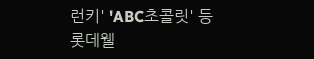런키' 'ABC초콜릿' 등 롯데웰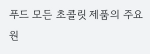푸드 모든 초콜릿 제품의 주요 원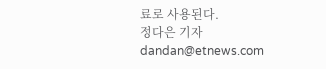료로 사용된다.
정다은 기자 dandan@etnews.com